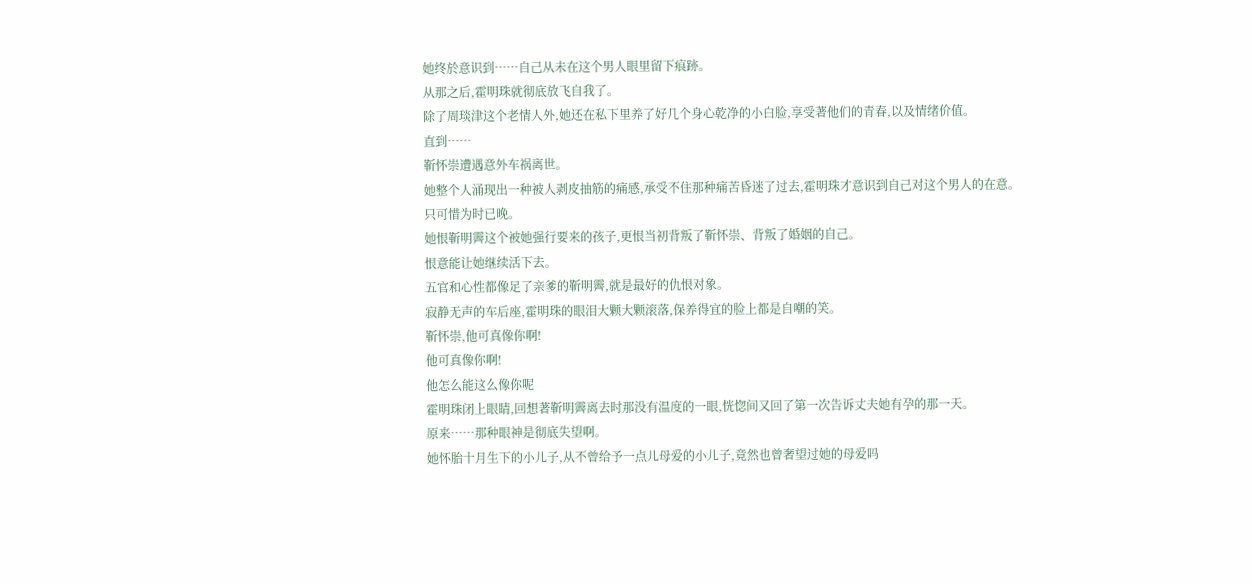她终於意识到……自己从未在这个男人眼里留下痕跡。
从那之后,霍明珠就彻底放飞自我了。
除了周琰津这个老情人外,她还在私下里养了好几个身心乾净的小白脸,享受著他们的青春,以及情绪价值。
直到……
靳怀崇遭遇意外车祸离世。
她整个人涌现出一种被人剥皮抽筋的痛感,承受不住那种痛苦昏迷了过去,霍明珠才意识到自己对这个男人的在意。
只可惜为时已晚。
她恨靳明霽这个被她强行要来的孩子,更恨当初背叛了靳怀崇、背叛了婚姻的自己。
恨意能让她继续活下去。
五官和心性都像足了亲爹的靳明霽,就是最好的仇恨对象。
寂静无声的车后座,霍明珠的眼泪大颗大颗滚落,保养得宜的脸上都是自嘲的笑。
靳怀崇,他可真像你啊!
他可真像你啊!
他怎么能这么像你呢
霍明珠闭上眼睛,回想著靳明霽离去时那没有温度的一眼,恍惚间又回了第一次告诉丈夫她有孕的那一天。
原来……那种眼神是彻底失望啊。
她怀胎十月生下的小儿子,从不曾给予一点儿母爱的小儿子,竟然也曾奢望过她的母爱吗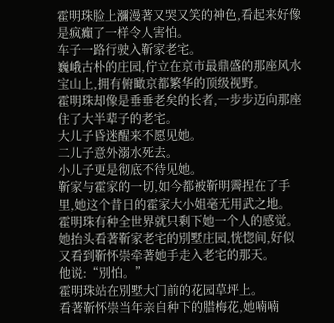霍明珠脸上瀰漫著又哭又笑的神色,看起来好像是疯癲了一样令人害怕。
车子一路行驶入靳家老宅。
巍峨古朴的庄园,佇立在京市最鼎盛的那座风水宝山上,拥有俯瞰京都繁华的顶级视野。
霍明珠却像是垂垂老矣的长者,一步步迈向那座住了大半辈子的老宅。
大儿子昏迷醒来不愿见她。
二儿子意外溺水死去。
小儿子更是彻底不待见她。
靳家与霍家的一切,如今都被靳明霽捏在了手里,她这个昔日的霍家大小姐毫无用武之地。
霍明珠有种全世界就只剩下她一个人的感觉。
她抬头看著靳家老宅的別墅庄园,恍惚间,好似又看到靳怀崇牵著她手走入老宅的那天。
他说:“別怕。”
霍明珠站在別墅大门前的花园草坪上。
看著靳怀崇当年亲自种下的腊梅花,她喃喃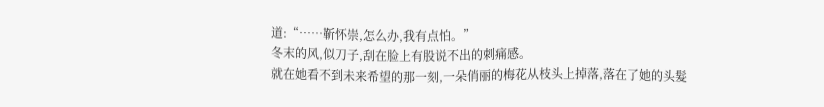道:“……靳怀崇,怎么办,我有点怕。”
冬末的风,似刀子,刮在脸上有股说不出的刺痛感。
就在她看不到未来希望的那一刻,一朵俏丽的梅花从枝头上掉落,落在了她的头髮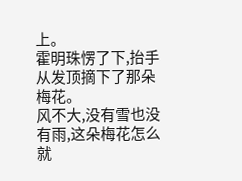上。
霍明珠愣了下,抬手从发顶摘下了那朵梅花。
风不大,没有雪也没有雨,这朵梅花怎么就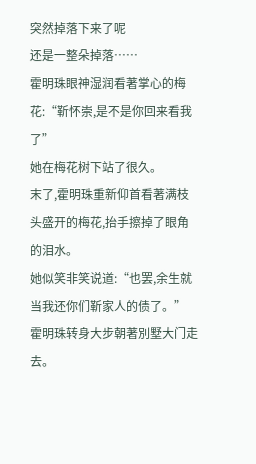突然掉落下来了呢
还是一整朵掉落……
霍明珠眼神湿润看著掌心的梅花:“靳怀崇,是不是你回来看我了”
她在梅花树下站了很久。
末了,霍明珠重新仰首看著满枝头盛开的梅花,抬手擦掉了眼角的泪水。
她似笑非笑说道:“也罢,余生就当我还你们靳家人的债了。”
霍明珠转身大步朝著別墅大门走去。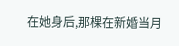在她身后,那棵在新婚当月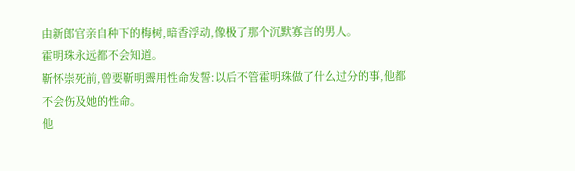由新郎官亲自种下的梅树,暗香浮动,像极了那个沉默寡言的男人。
霍明珠永远都不会知道。
靳怀崇死前,曾要靳明霽用性命发誓:以后不管霍明珠做了什么过分的事,他都不会伤及她的性命。
他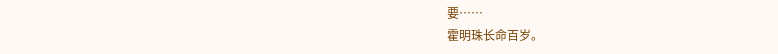要……
霍明珠长命百岁。